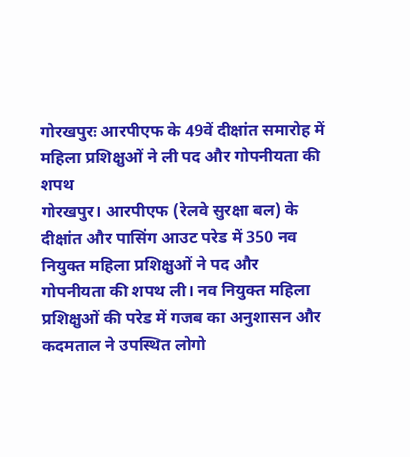गोरखपुरः आरपीएफ के 49वें दीक्षांत समारोह में महिला प्रशिक्षुओं ने ली पद और गोपनीयता की शपथ
गोरखपुर। आरपीएफ (रेलवे सुरक्षा बल) के दीक्षांत और पासिंग आउट परेड में 350 नव नियुक्त महिला प्रशिक्षुओं ने पद और गोपनीयता की शपथ ली। नव नियुक्त महिला प्रशिक्षुओं की परेड में गजब का अनुशासन और कदमताल ने उपस्थित लोगो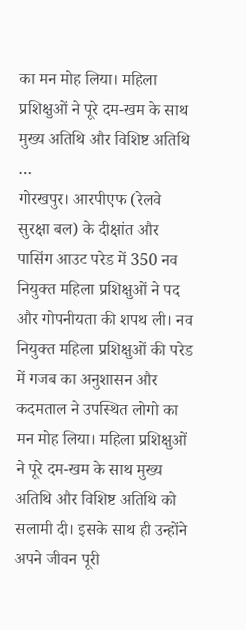का मन मोह लिया। महिला प्रशिक्षुओं ने पूरे दम-खम के साथ मुख्य अतिथि और विशिष्ट अतिथि …
गोरखपुर। आरपीएफ (रेलवे सुरक्षा बल) के दीक्षांत और पासिंग आउट परेड में 350 नव नियुक्त महिला प्रशिक्षुओं ने पद और गोपनीयता की शपथ ली। नव नियुक्त महिला प्रशिक्षुओं की परेड में गजब का अनुशासन और कदमताल ने उपस्थित लोगो का मन मोह लिया। महिला प्रशिक्षुओं ने पूरे दम-खम के साथ मुख्य अतिथि और विशिष्ट अतिथि को सलामी दी। इसके साथ ही उन्होंने अपने जीवन पूरी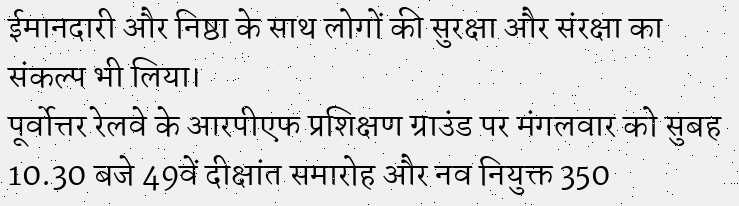ईमानदारी और निष्ठा के साथ लोगों की सुरक्षा और संरक्षा का संकल्प भी लिया।
पूर्वोत्तर रेलवे के आरपीएफ प्रशिक्षण ग्राउंड पर मंगलवार को सुबह 10.30 बजे 49वें दीक्षांत समारोह और नव नियुक्त 350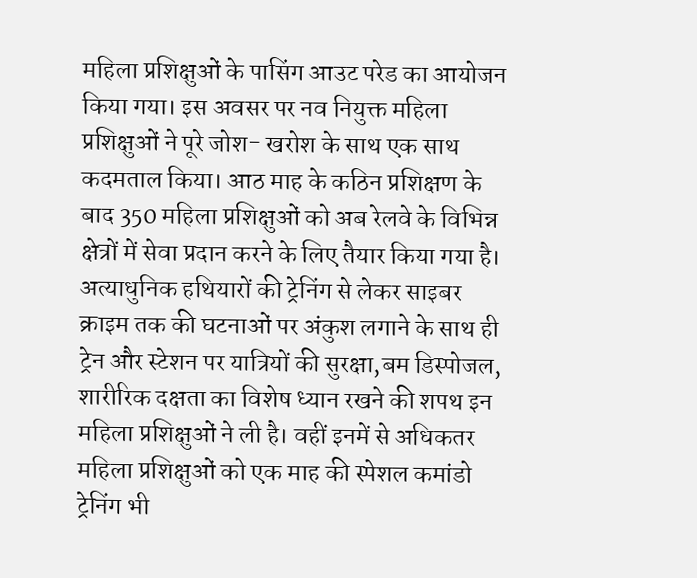महिला प्रशिक्षुओं के पासिंग आउट परेड का आयोजन किया गया। इस अवसर पर नव नियुक्त महिला प्रशिक्षुओं ने पूरे जोश- खरोश के साथ एक साथ कदमताल किया। आठ माह के कठिन प्रशिक्षण के बाद 350 महिला प्रशिक्षुओं को अब रेलवे के विभिन्न क्षेत्रों में सेवा प्रदान करने के लिए तैयार किया गया है।
अत्याधुनिक हथियारों की ट्रेनिंग से लेकर साइबर क्राइम तक की घटनाओं पर अंकुश लगाने के साथ ही ट्रेन और स्टेशन पर यात्रियों की सुरक्षा,बम डिस्पोजल, शारीरिक दक्षता का विशेष ध्यान रखने की शपथ इन महिला प्रशिक्षुओं ने ली है। वहीं इनमें से अधिकतर महिला प्रशिक्षुओं को एक माह की स्पेशल कमांडो ट्रेनिंग भी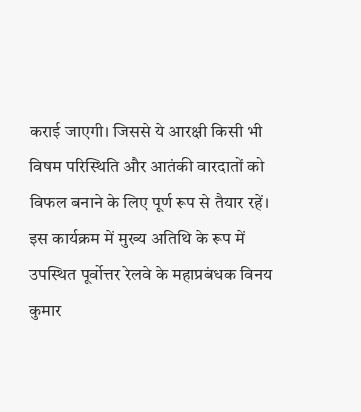कराई जाएगी। जिससे ये आरक्षी किसी भी विषम परिस्थिति और आतंकी वारदातों को विफल बनाने के लिए पूर्ण रूप से तैयार रहें।
इस कार्यक्रम में मुख्य अतिथि के रूप में उपस्थित पूर्वोत्तर रेलवे के महाप्रबंधक विनय कुमार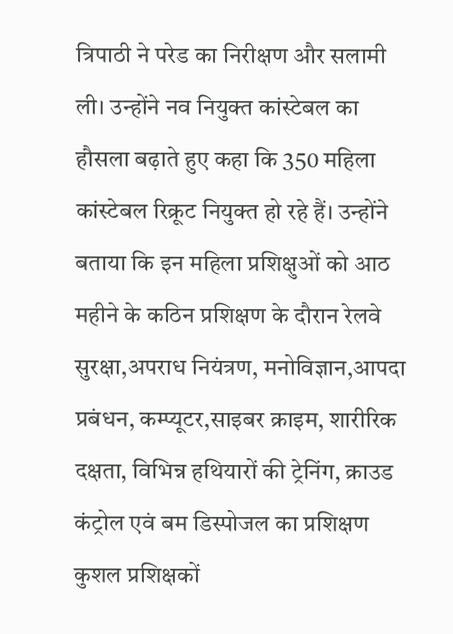त्रिपाठी ने परेड का निरीक्षण और सलामी ली। उन्होंने नव नियुक्त कांस्टेबल का हौसला बढ़ाते हुए कहा कि 350 महिला कांस्टेबल रिक्रूट नियुक्त हो रहे हैं। उन्होंने बताया कि इन महिला प्रशिक्षुओं को आठ महीने के कठिन प्रशिक्षण के दौरान रेलवे सुरक्षा,अपराध नियंत्रण, मनोविज्ञान,आपदा प्रबंधन, कम्प्यूटर,साइबर क्राइम, शारीरिक दक्षता, विभिन्न हथियारों की ट्रेनिंग, क्राउड कंट्रोल एवं बम डिस्पोजल का प्रशिक्षण कुशल प्रशिक्षकों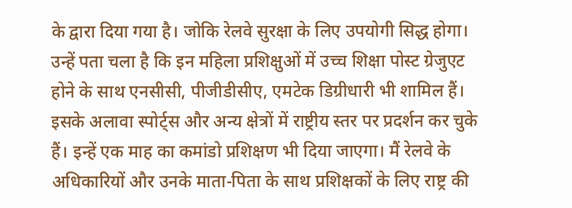के द्वारा दिया गया है। जोकि रेलवे सुरक्षा के लिए उपयोगी सिद्ध होगा।
उन्हें पता चला है कि इन महिला प्रशिक्षुओं में उच्च शिक्षा पोस्ट ग्रेजुएट होने के साथ एनसीसी, पीजीडीसीए, एमटेक डिग्रीधारी भी शामिल हैं। इसके अलावा स्पोर्ट्स और अन्य क्षेत्रों में राष्ट्रीय स्तर पर प्रदर्शन कर चुके हैं। इन्हें एक माह का कमांडो प्रशिक्षण भी दिया जाएगा। मैं रेलवे के अधिकारियों और उनके माता-पिता के साथ प्रशिक्षकों के लिए राष्ट्र की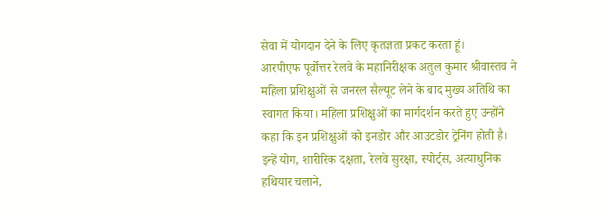सेवा में योगदान देने के लिए कृतज्ञता प्रकट करता हूं।
आरपीएफ पूर्वोत्तर रेलवे के महानिरीक्षक अतुल कुमार श्रीवास्तव ने महिला प्रशिक्षुओं से जनरल सैल्यूट लेने के बाद मुख्य अतिथि का स्वागत किया। महिला प्रशिक्षुओं का मार्गदर्शन करते हुए उन्होंने कहा कि इन प्रशिक्षुओं को इनडोर और आउटडोर ट्रेनिंग होती है। इन्हें योग, शारीरिक दक्षता, रेलवे सुरक्षा, स्पोर्ट्स, अत्याधुनिक हथियार चलाने,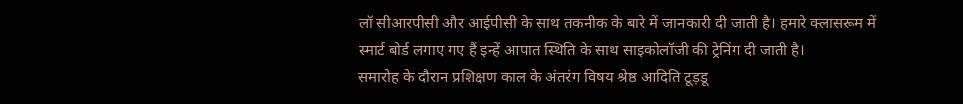लॉ सीआरपीसी और आईपीसी के साथ तकनीक के बारे में जानकारी दी जाती है। हमारे क्लासरूम में स्मार्ट बोर्ड लगाए गए हैं इन्हें आपात स्थिति के साथ साइकोलॉजी की ट्रेनिंग दी जाती है।
समारोह के दौरान प्रशिक्षण काल के अंतरंग विषय श्रेष्ठ आदिति टूड़डू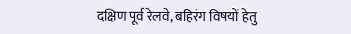दक्षिण पूर्व रेलवे, बहिरंग विषयों हेतु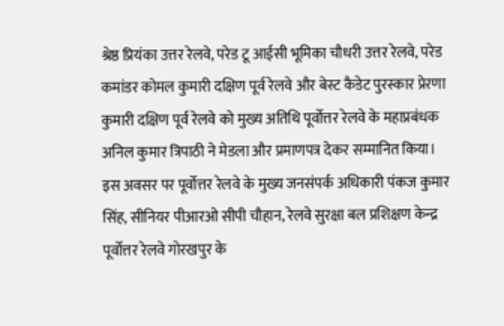श्रेष्ठ प्रियंका उत्तर रेलवे, परेड टू आईसी भूमिका चौधरी उत्तर रेलवे, परेड कमांडर कोमल कुमारी दक्षिण पूर्व रेलवे और बेस्ट कैडेट पुरस्कार प्रेरणा कुमारी दक्षिण पूर्व रेलवे को मुख्य अतिथि पूर्वोत्तर रेलवे के महाप्रबंधक अनिल कुमार त्रिपाठी ने मेडला और प्रमाणपत्र देकर सम्मानित किया।
इस अवसर पर पूर्वोत्तर रेलवे के मुख्य जनसंपर्क अधिकारी पंकज कुमार सिंह, सीनियर पीआरओ सीपी चौहान, रेलवे सुरक्षा बल प्रशिक्षण केन्द्र पूर्वोत्तर रेलवे गोरखपुर के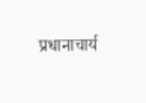प्रधानाचार्य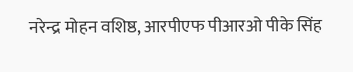नरेन्द्र मोहन वशिष्ठ, आरपीएफ पीआरओ पीके सिंह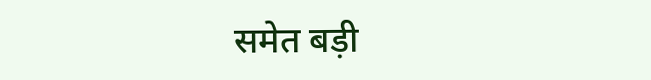समेत बड़ी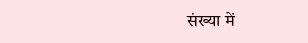संख्या में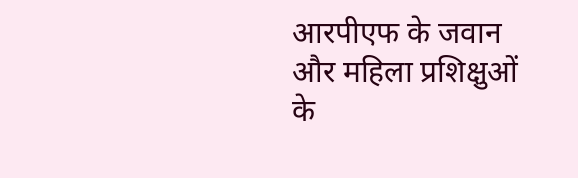आरपीएफ के जवान और महिला प्रशिक्षुओं के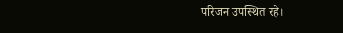परिजन उपस्थित रहे।